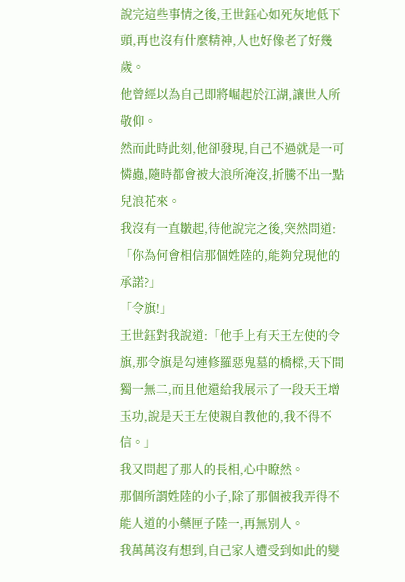說完這些事情之後,王世鈺心如死灰地低下頭,再也沒有什麼精神,人也好像老了好幾歲。
他曾經以為自己即將崛起於江湖,讓世人所敬仰。
然而此時此刻,他卻發現,自己不過就是一可憐蟲,隨時都會被大浪所淹沒,折騰不出一點兒浪花來。
我沒有一直皺起,待他說完之後,突然問道:「你為何會相信那個姓陸的,能夠兌現他的承諾?」
「令旗!」
王世鈺對我說道:「他手上有天王左使的令旗,那令旗是勾連修羅惡鬼墓的橋樑,天下間獨一無二,而且他還給我展示了一段天王增玉功,說是天王左使親自教他的,我不得不信。」
我又問起了那人的長相,心中瞭然。
那個所謂姓陸的小子,除了那個被我弄得不能人道的小藥匣子陸一,再無別人。
我萬萬沒有想到,自己家人遭受到如此的變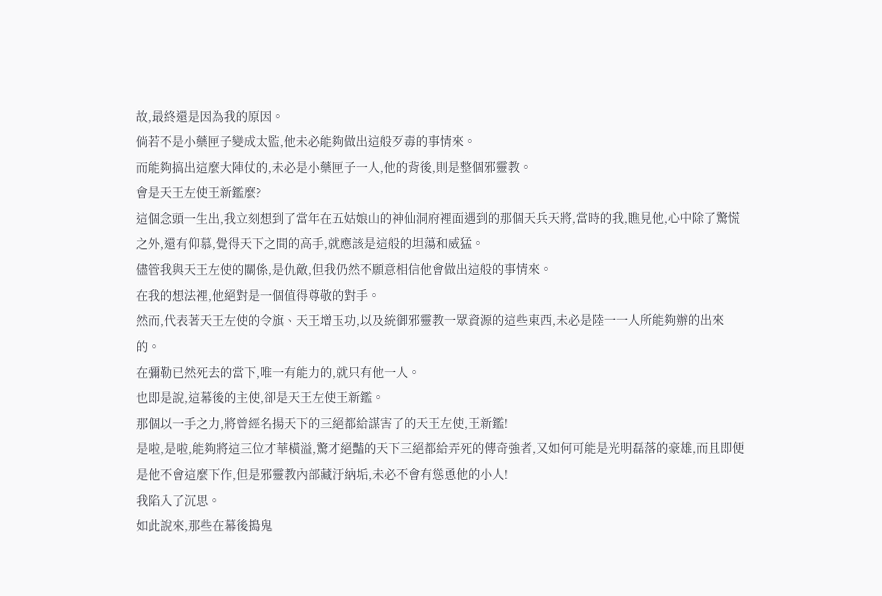故,最終還是因為我的原因。
倘若不是小藥匣子變成太監,他未必能夠做出這般歹毒的事情來。
而能夠搞出這麼大陣仗的,未必是小藥匣子一人,他的背後,則是整個邪靈教。
會是天王左使王新鑑麼?
這個念頭一生出,我立刻想到了當年在五姑娘山的神仙洞府裡面遇到的那個天兵天將,當時的我,瞧見他,心中除了驚慌之外,還有仰慕,覺得天下之間的高手,就應該是這般的坦蕩和威猛。
儘管我與天王左使的關係,是仇敵,但我仍然不願意相信他會做出這般的事情來。
在我的想法裡,他絕對是一個值得尊敬的對手。
然而,代表著天王左使的令旗、天王增玉功,以及統御邪靈教一眾資源的這些東西,未必是陸一一人所能夠辦的出來的。
在彌勒已然死去的當下,唯一有能力的,就只有他一人。
也即是說,這幕後的主使,卻是天王左使王新鑑。
那個以一手之力,將曾經名揚天下的三絕都給謀害了的天王左使,王新鑑!
是啦,是啦,能夠將這三位才華橫溢,驚才絕豔的天下三絕都給弄死的傳奇強者,又如何可能是光明磊落的豪雄,而且即便是他不會這麼下作,但是邪靈教內部藏汙納垢,未必不會有慫恿他的小人!
我陷入了沉思。
如此說來,那些在幕後搗鬼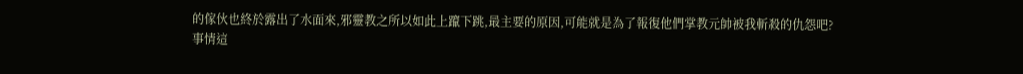的傢伙也終於露出了水面來,邪靈教之所以如此上躥下跳,最主要的原因,可能就是為了報復他們掌教元帥被我斬殺的仇怨吧?
事情這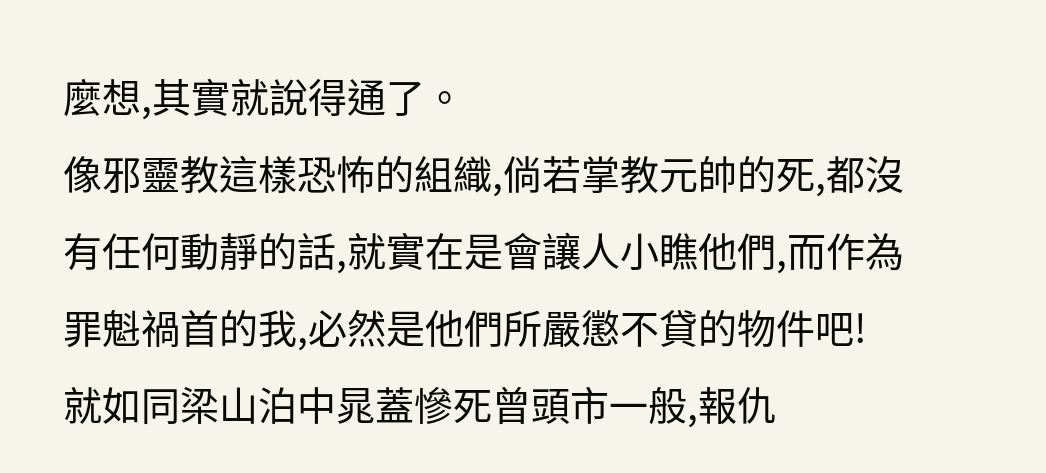麼想,其實就說得通了。
像邪靈教這樣恐怖的組織,倘若掌教元帥的死,都沒有任何動靜的話,就實在是會讓人小瞧他們,而作為罪魁禍首的我,必然是他們所嚴懲不貸的物件吧!
就如同梁山泊中晁蓋慘死曾頭市一般,報仇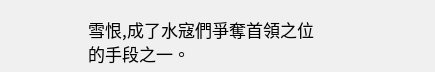雪恨,成了水寇們爭奪首領之位的手段之一。